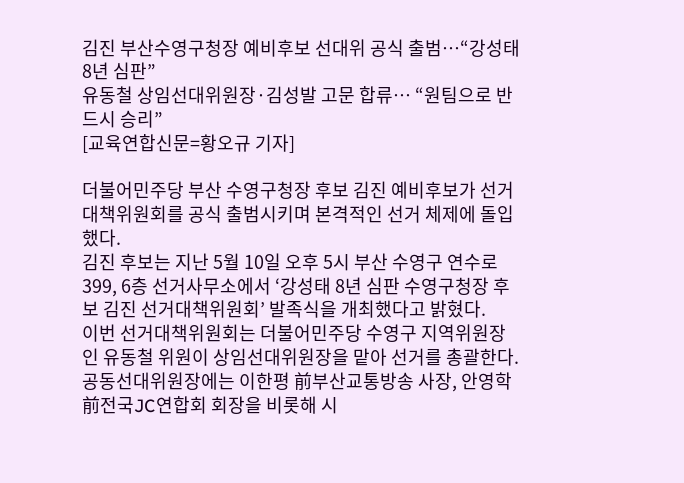김진 부산수영구청장 예비후보 선대위 공식 출범…“강성태 8년 심판”
유동철 상임선대위원장·김성발 고문 합류… “원팀으로 반드시 승리”
[교육연합신문=황오규 기자]

더불어민주당 부산 수영구청장 후보 김진 예비후보가 선거대책위원회를 공식 출범시키며 본격적인 선거 체제에 돌입했다.
김진 후보는 지난 5월 10일 오후 5시 부산 수영구 연수로 399, 6층 선거사무소에서 ‘강성태 8년 심판 수영구청장 후보 김진 선거대책위원회’ 발족식을 개최했다고 밝혔다.
이번 선거대책위원회는 더불어민주당 수영구 지역위원장인 유동철 위원이 상임선대위원장을 맡아 선거를 총괄한다. 공동선대위원장에는 이한평 前부산교통방송 사장, 안영학 前전국JC연합회 회장을 비롯해 시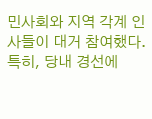민사회와 지역 각계 인사들이 대거 참여했다.
특히, 당내 경선에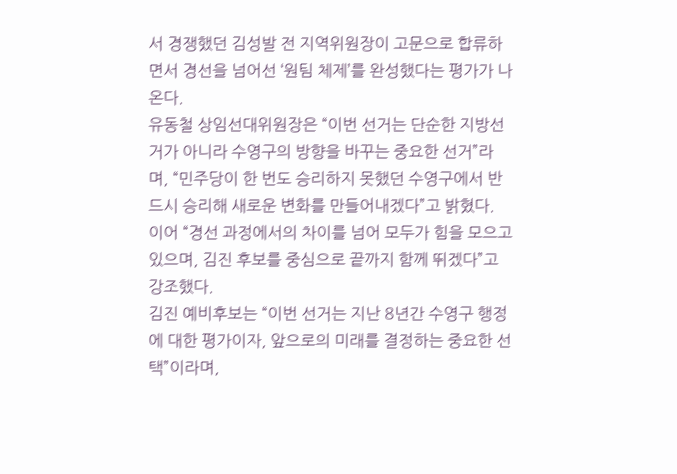서 경쟁했던 김성발 전 지역위원장이 고문으로 합류하면서 경선을 넘어선 ‘원팀 체제’를 완성했다는 평가가 나온다.
유동철 상임선대위원장은 “이번 선거는 단순한 지방선거가 아니라 수영구의 방향을 바꾸는 중요한 선거”라며, “민주당이 한 번도 승리하지 못했던 수영구에서 반드시 승리해 새로운 변화를 만들어내겠다”고 밝혔다.
이어 “경선 과정에서의 차이를 넘어 모두가 힘을 모으고 있으며, 김진 후보를 중심으로 끝까지 함께 뛰겠다”고 강조했다.
김진 예비후보는 “이번 선거는 지난 8년간 수영구 행정에 대한 평가이자, 앞으로의 미래를 결정하는 중요한 선택”이라며,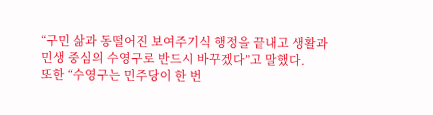“구민 삶과 동떨어진 보여주기식 행정을 끝내고 생활과 민생 중심의 수영구로 반드시 바꾸겠다”고 말했다.
또한 “수영구는 민주당이 한 번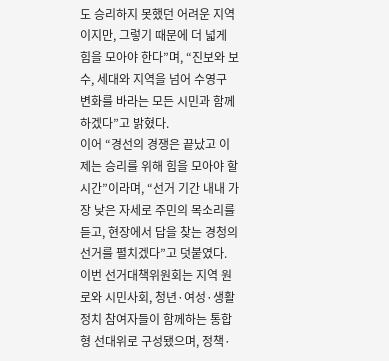도 승리하지 못했던 어려운 지역이지만, 그렇기 때문에 더 넓게 힘을 모아야 한다”며, “진보와 보수, 세대와 지역을 넘어 수영구 변화를 바라는 모든 시민과 함께하겠다”고 밝혔다.
이어 “경선의 경쟁은 끝났고 이제는 승리를 위해 힘을 모아야 할 시간”이라며, “선거 기간 내내 가장 낮은 자세로 주민의 목소리를 듣고, 현장에서 답을 찾는 경청의 선거를 펼치겠다”고 덧붙였다.
이번 선거대책위원회는 지역 원로와 시민사회, 청년·여성·생활정치 참여자들이 함께하는 통합형 선대위로 구성됐으며, 정책·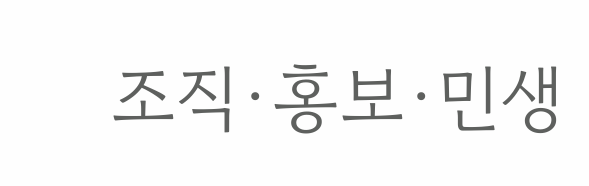조직·홍보·민생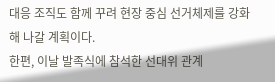대응 조직도 함께 꾸려 현장 중심 선거체제를 강화해 나갈 계획이다.
한편, 이날 발족식에 참석한 선대위 관계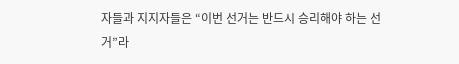자들과 지지자들은 “이번 선거는 반드시 승리해야 하는 선거”라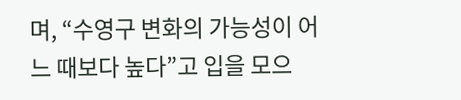며, “수영구 변화의 가능성이 어느 때보다 높다”고 입을 모으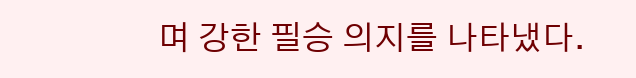며 강한 필승 의지를 나타냈다.